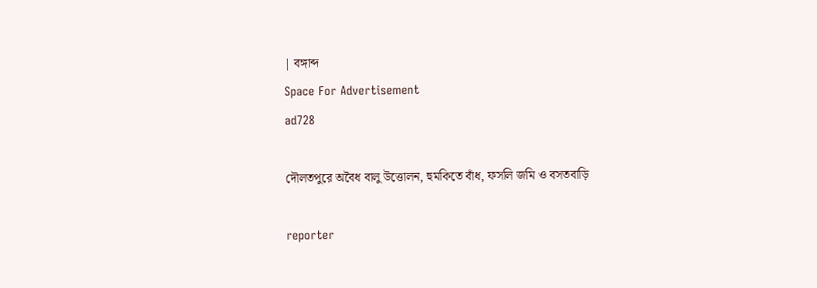| বঙ্গাব্দ
Space For Advertisement
ad728

দৌলতপুরে অবৈধ বালু উত্তোলন, হুমকিতে বাঁধ, ফসলি জমি ও বসতবাড়ি

reporter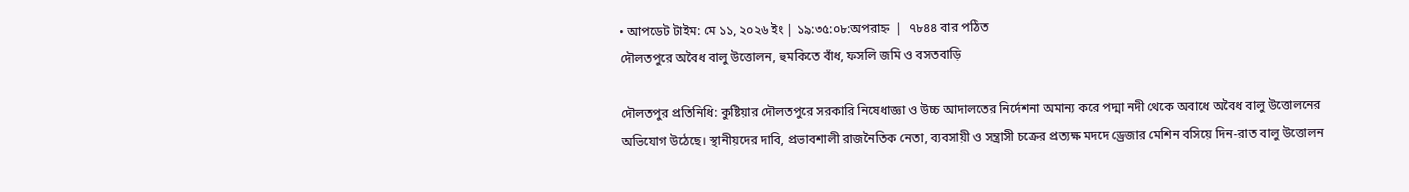• আপডেট টাইম: মে ১১, ২০২৬ ইং | ১৯:৩৫:০৮:অপরাহ্ন  |  ৭৮৪৪ বার পঠিত
দৌলতপুরে অবৈধ বালু উত্তোলন, হুমকিতে বাঁধ, ফসলি জমি ও বসতবাড়ি

দৌলতপুর প্রতিনিধি: কুষ্টিয়ার দৌলতপুরে সরকারি নিষেধাজ্ঞা ও উচ্চ আদালতের নির্দেশনা অমান্য করে পদ্মা নদী থেকে অবাধে অবৈধ বালু উত্তোলনের অভিযোগ উঠেছে। স্থানীয়দের দাবি, প্রভাবশালী রাজনৈতিক নেতা, ব্যবসায়ী ও সন্ত্রাসী চক্রের প্রত্যক্ষ মদদে ড্রেজার মেশিন বসিয়ে দিন-রাত বালু উত্তোলন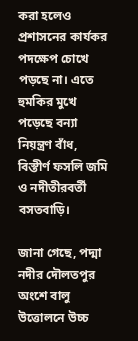করা হলেও প্রশাসনের কার্যকর পদক্ষেপ চোখে পড়ছে না। এতে হুমকির মুখে পড়েছে বন্যা নিয়ন্ত্রণ বাঁধ, বিস্তীর্ণ ফসলি জমি ও নদীতীরবর্তী বসতবাড়ি।

জানা গেছে, পদ্মা নদীর দৌলতপুর অংশে বালু উত্তোলনে উচ্চ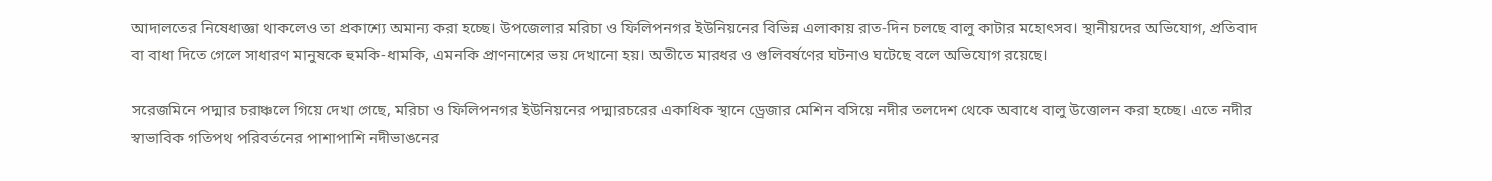আদালতের নিষেধাজ্ঞা থাকলেও তা প্রকাশ্যে অমান্য করা হচ্ছে। উপজেলার মরিচা ও ফিলিপনগর ইউনিয়নের বিভিন্ন এলাকায় রাত-দিন চলছে বালু কাটার মহোৎসব। স্থানীয়দের অভিযোগ, প্রতিবাদ বা বাধা দিতে গেলে সাধারণ মানুষকে হুমকি-ধামকি, এমনকি প্রাণনাশের ভয় দেখানো হয়। অতীতে মারধর ও গুলিবর্ষণের ঘটনাও ঘটেছে বলে অভিযোগ রয়েছে।

সরেজমিনে পদ্মার চরাঞ্চলে গিয়ে দেখা গেছে, মরিচা ও ফিলিপনগর ইউনিয়নের পদ্মারচরের একাধিক স্থানে ড্রেজার মেশিন বসিয়ে নদীর তলদেশ থেকে অবাধে বালু উত্তোলন করা হচ্ছে। এতে নদীর স্বাভাবিক গতিপথ পরিবর্তনের পাশাপাশি নদীভাঙনের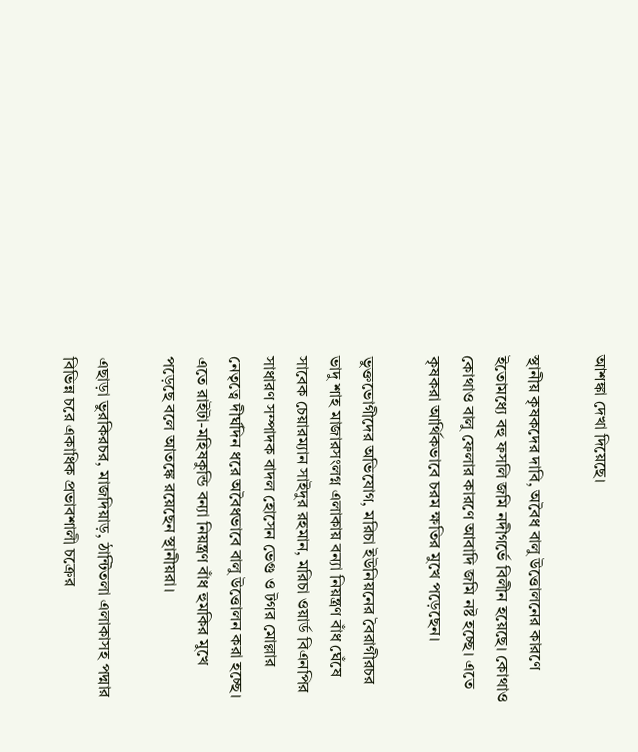আশঙ্কা দেখা দিয়েছে।

স্থানীয় কৃষকদের দাবি, অবৈধ বালু উত্তোলনের কারণে ইতোমধ্যে বহু ফসলি জমি নদীগর্ভে বিলীন হয়েছে। কোথাও কোথাও বালু ফেলার কারণে আবাদি জমি নষ্ট হচ্ছে। এতে কৃষকরা আর্থিকভাবে চরম ক্ষতির মুখে পড়েছেন।

ভুক্তভোগীদের অভিযোগ, মরিচা ইউনিয়নের বৈরাগীরচর ভাদু শাহ মাজারসংলগ্ন এলাকায় বন্যা নিয়ন্ত্রণ বাঁধ ঘেঁষে সাবেক চেয়ারম্যান সাইদুর রহমান, মরিচা ওয়ার্ড বিএনপির সাধারণ সম্পাদক বাদল হোসেন ভেগু ও টগর মোল্লার নেতৃত্বে দীর্ঘদিন ধরে অবৈধভাবে বালু উত্তোলন করা হচ্ছে। এতে রাইটা-মহিষকুন্ডি বন্যা নিয়ন্ত্রণ বাঁধ হুমকির মুখে পড়েছে বলে আতঙ্কে রয়েছেন স্থানীয়রা।

এছাড়া ভুরকিরচর, মাজদিয়াড়, ঠান্টিতলা এলাকাসহ পদ্মার বিভিন্ন চরে একাধিক প্রভাবশালী চক্রের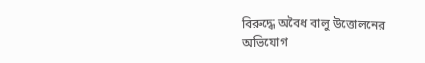বিরুদ্ধে অবৈধ বালু উত্তোলনের অভিযোগ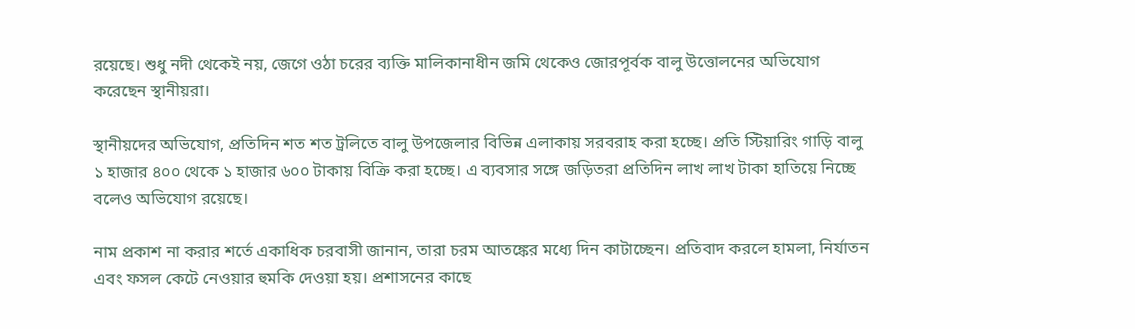রয়েছে। শুধু নদী থেকেই নয়, জেগে ওঠা চরের ব্যক্তি মালিকানাধীন জমি থেকেও জোরপূর্বক বালু উত্তোলনের অভিযোগ করেছেন স্থানীয়রা।

স্থানীয়দের অভিযোগ, প্রতিদিন শত শত ট্রলিতে বালু উপজেলার বিভিন্ন এলাকায় সরবরাহ করা হচ্ছে। প্রতি স্টিয়ারিং গাড়ি বালু ১ হাজার ৪০০ থেকে ১ হাজার ৬০০ টাকায় বিক্রি করা হচ্ছে। এ ব্যবসার সঙ্গে জড়িতরা প্রতিদিন লাখ লাখ টাকা হাতিয়ে নিচ্ছে বলেও অভিযোগ রয়েছে।

নাম প্রকাশ না করার শর্তে একাধিক চরবাসী জানান, তারা চরম আতঙ্কের মধ্যে দিন কাটাচ্ছেন। প্রতিবাদ করলে হামলা, নির্যাতন এবং ফসল কেটে নেওয়ার হুমকি দেওয়া হয়। প্রশাসনের কাছে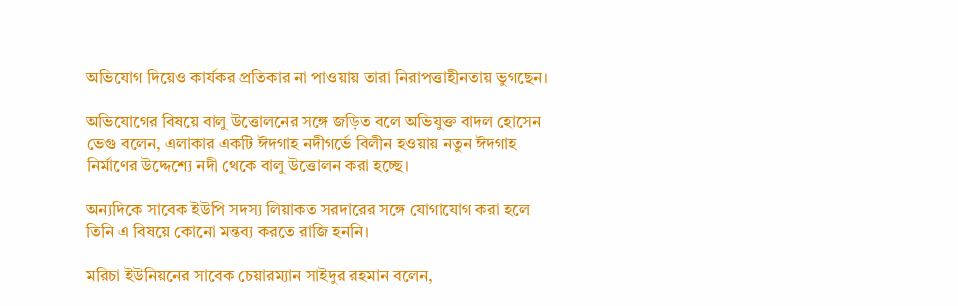অভিযোগ দিয়েও কার্যকর প্রতিকার না পাওয়ায় তারা নিরাপত্তাহীনতায় ভুগছেন।

অভিযোগের বিষয়ে বালু উত্তোলনের সঙ্গে জড়িত বলে অভিযুক্ত বাদল হোসেন ভেগু বলেন, এলাকার একটি ঈদগাহ নদীগর্ভে বিলীন হওয়ায় নতুন ঈদগাহ নির্মাণের উদ্দেশ্যে নদী থেকে বালু উত্তোলন করা হচ্ছে।

অন্যদিকে সাবেক ইউপি সদস্য লিয়াকত সরদারের সঙ্গে যোগাযোগ করা হলে তিনি এ বিষয়ে কোনো মন্তব্য করতে রাজি হননি।

মরিচা ইউনিয়নের সাবেক চেয়ারম্যান সাইদুর রহমান বলেন,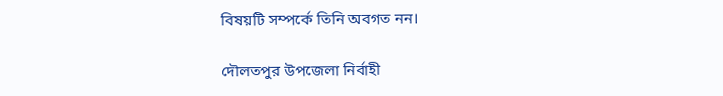বিষয়টি সম্পর্কে তিনি অবগত নন।

দৌলতপুর উপজেলা নির্বাহী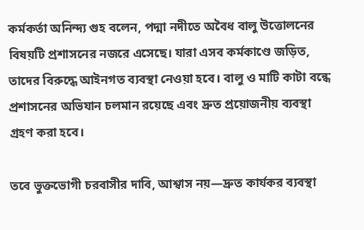কর্মকর্তা অনিন্দ্য গুহ বলেন, পদ্মা নদীতে অবৈধ বালু উত্তোলনের বিষয়টি প্রশাসনের নজরে এসেছে। যারা এসব কর্মকাণ্ডে জড়িত, তাদের বিরুদ্ধে আইনগত ব্যবস্থা নেওয়া হবে। বালু ও মাটি কাটা বন্ধে প্রশাসনের অভিযান চলমান রয়েছে এবং দ্রুত প্রয়োজনীয় ব্যবস্থা গ্রহণ করা হবে।

তবে ভুক্তভোগী চরবাসীর দাবি, আশ্বাস নয়—দ্রুত কার্যকর ব্যবস্থা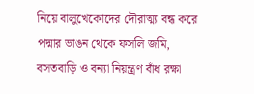নিয়ে বালুখেকোদের দৌরাত্ম্য বন্ধ করে পদ্মার ভাঙন থেকে ফসলি জমি, বসতবাড়ি ও বন্যা নিয়ন্ত্রণ বাঁধ রক্ষা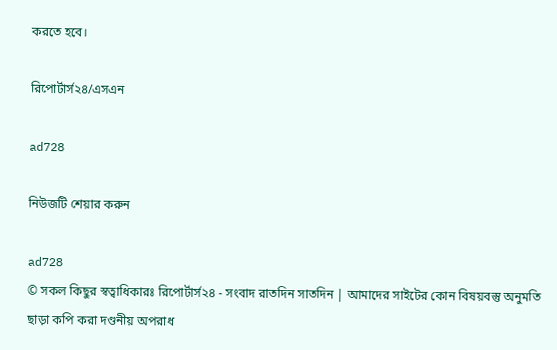করতে হবে।

রিপোর্টার্স২৪/এসএন

ad728

নিউজটি শেয়ার করুন

ad728
© সকল কিছুর স্বত্বাধিকারঃ রিপোর্টার্স২৪ - সংবাদ রাতদিন সাতদিন | আমাদের সাইটের কোন বিষয়বস্তু অনুমতি ছাড়া কপি করা দণ্ডনীয় অপরাধ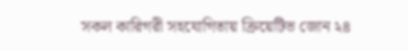সকল কারিগরী সহযোগিতায় ক্রিয়েটিভ জোন ২৪